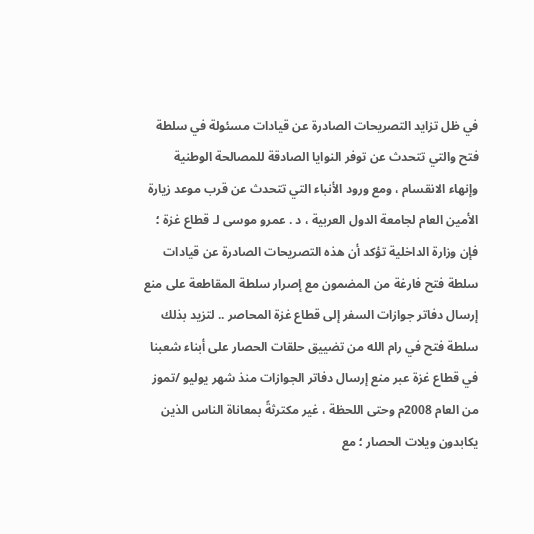في ظل تزايد التصريحات الصادرة عن قيادات مسئولة في سلطة فتح والتي تتحدث عن توفر النوايا الصادقة للمصالحة الوطنية وإنهاء الانقسام ، ومع ورود الأنباء التي تتحدث عن قرب موعد زيارة الأمين العام لجامعة الدول العربية ، د . عمرو موسى لـ قطاع غزة ؛ فإن وزارة الداخلية تؤكد أن هذه التصريحات الصادرة عن قيادات سلطة فتح فارغة من المضمون مع إصرار سلطة المقاطعة على منع إرسال دفاتر جوازات السفر إلى قطاع غزة المحاصر .. لتزيد بذلك سلطة فتح في رام الله من تضييق حلقات الحصار على أبناء شعبنا في قطاع غزة عبر منع إرسال دفاتر الجوازات منذ شهر يوليو /تموز من العام 2008م وحتى اللحظة ، غير مكترثةً بمعاناة الناس الذين يكابدون ويلات الحصار ؛ مع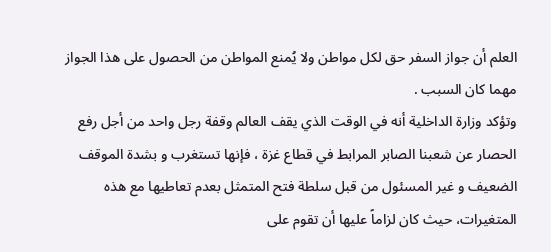العلم أن جواز السفر حق لكل مواطن ولا يُمنع المواطن من الحصول على هذا الجواز مهما كان السبب .
وتؤكد وزارة الداخلية أنه في الوقت الذي يقف العالم وقفة رجل واحد من أجل رفع الحصار عن شعبنا الصابر المرابط في قطاع غزة ، فإنها تستغرب و بشدة الموقف الضعيف و غير المسئول من قبل سلطة فتح المتمثل بعدم تعاطيها مع هذه المتغيرات، حيث كان لزاماً عليها أن تقوم على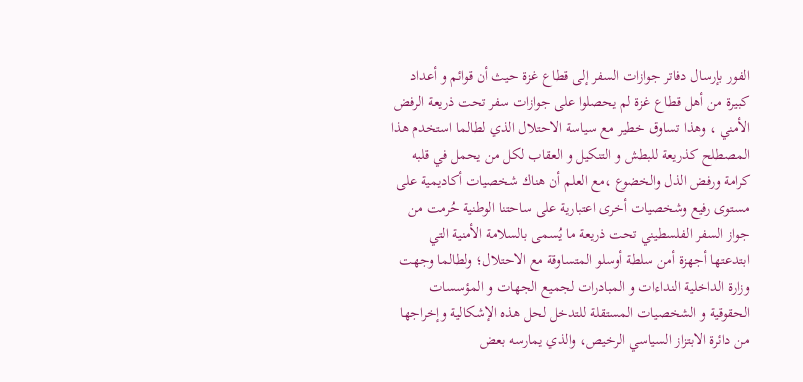الفور بإرسال دفاتر جوازات السفر إلى قطاع غزة حيث أن قوائم و أعداد كبيرة من أهل قطاع غزة لم يحصلوا على جوازات سفر تحت ذريعة الرفض الأمني ، وهذا تساوق خطير مع سياسة الاحتلال الذي لطالما استخدم هذا المصطلح كذريعة للبطش و التنكيل و العقاب لكل من يحمل في قلبه كرامة ورفض الذل والخضوع ،مع العلم أن هناك شخصيات أكاديمية على مستوى رفيع وشخصيات أخرى اعتبارية على ساحتنا الوطنية حُرمت من جواز السفر الفلسطيني تحت ذريعة ما يُسمى بالسلامة الأمنية التي ابتدعتها أجهزة أمن سلطة أوسلو المتساوقة مع الاحتلال؛ ولطالما وجهت وزارة الداخلية النداءات و المبادرات لجميع الجهات و المؤسسات الحقوقية و الشخصيات المستقلة للتدخل لحل هذه الإشكالية وإخراجها من دائرة الابتزاز السياسي الرخيص، والذي يمارسه بعض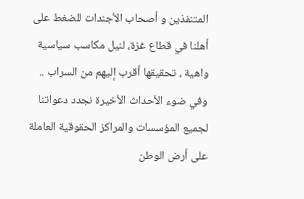المتنفذين و أصحاب الأجندات للضغط على أهلنا في قطاع غزة، لنيل مكاسب سياسية واهية ، تحقيقها أقرب إليهم من السراب ..
وفي ضوء الأحداث الأخيرة نجدد دعواتنا لجميع المؤسسات والمراكز الحقوقية العاملة على أرض الوطن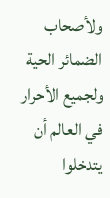ولأصحاب الضمائر الحية ولجميع الأحرار في العالم أن يتدخلوا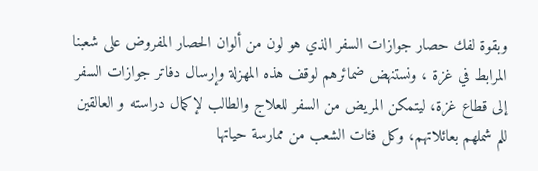وبقوة لفك حصار جوازات السفر الذي هو لون من ألوان الحصار المفروض على شعبنا المرابط في غزة ، ونستنهض ضمائرهم لوقف هذه المهزلة وإرسال دفاتر جوازات السفر إلى قطاع غزة، ليتمكن المريض من السفر للعلاج والطالب لإكمال دراسته و العالقين للم شملهم بعائلاتهم، وكل فئات الشعب من ممارسة حياتها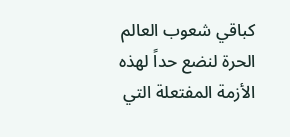كباقي شعوب العالم الحرة لنضع حداً لهذه الأزمة المفتعلة التي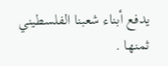يدفع أبناء شعبنا الفلسطيني ثمنها .